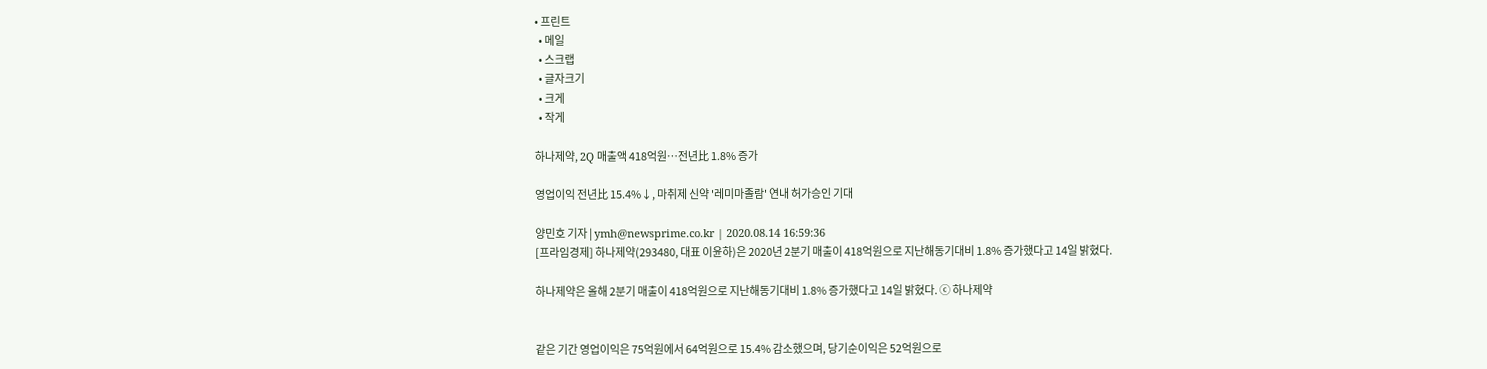• 프린트
  • 메일
  • 스크랩
  • 글자크기
  • 크게
  • 작게

하나제약, 2Q 매출액 418억원…전년比 1.8% 증가

영업이익 전년比 15.4%↓, 마취제 신약 '레미마졸람' 연내 허가승인 기대

양민호 기자 | ymh@newsprime.co.kr | 2020.08.14 16:59:36
[프라임경제] 하나제약(293480, 대표 이윤하)은 2020년 2분기 매출이 418억원으로 지난해동기대비 1.8% 증가했다고 14일 밝혔다.

하나제약은 올해 2분기 매출이 418억원으로 지난해동기대비 1.8% 증가했다고 14일 밝혔다. ⓒ 하나제약


같은 기간 영업이익은 75억원에서 64억원으로 15.4% 감소했으며, 당기순이익은 52억원으로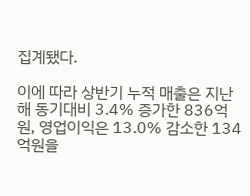집계됐다.

이에 따라 상반기 누적 매출은 지난해 동기대비 3.4% 증가한 836억원, 영업이익은 13.0% 감소한 134억원을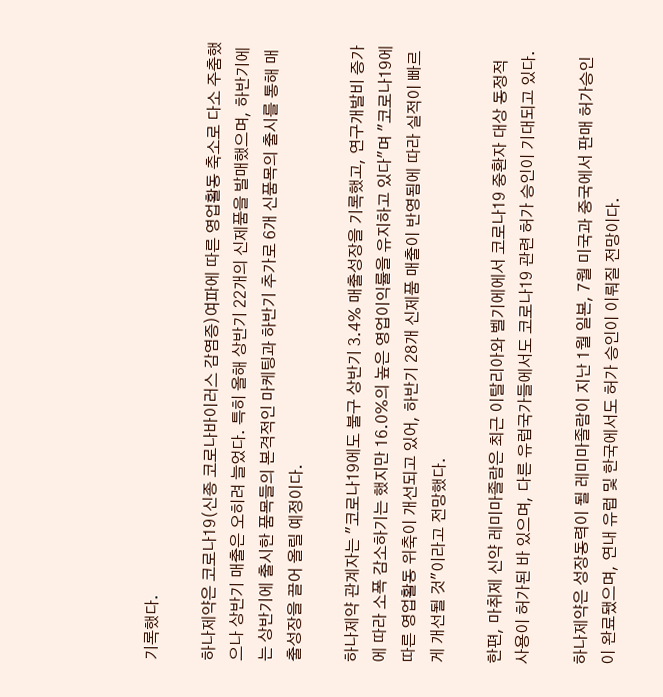기록했다.

하나제약은 코로나19(신종 코로나바이러스 감염증)여파에 따른 영업활동 축소로 다소 주춤했으나 상반기 매출은 오히려 늘었다. 특히 올해 상반기 22개의 신제품을 발매했으며, 하반기에는 상반기에 출시한 품목들의 본격적인 마케팅과 하반기 추가로 6개 신품목의 출시를 통해 매출성장을 끌어 올릴 예정이다.

하나제약 관계자는 "코로나19에도 불구 상반기 3.4% 매출성장을 기록했고, 연구개발비 증가에 따라 소폭 감소하기는 했지만 16.0%의 높은 영업이익률을 유지하고 있다"며 "코로나19에 따른 영업활동 위축이 개선되고 있어, 하반기 28개 신제품 매출이 반영됨에 따라 실적이 빠르게 개선될 것"이라고 전망했다.

한편, 마취제 신약 레미마졸람은 최근 이탈리아와 벨기에에서 코로나19 중환자 대상 동정적 사용이 허가된 바 있으며, 다른 유럽국가들에서도 코로나19 관련 허가 승인이 기대되고 있다.

하나제약은 성장동력이 될 레미마졸람이 지난 1월 일본, 7월 미국과 중국에서 판매 허가승인이 완료됐으며, 연내 유럽 및 한국에서도 허가 승인이 이뤄질 전망이다.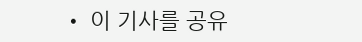• 이 기사를 공유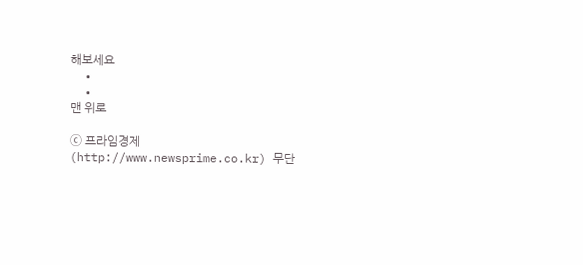해보세요
  •
  •
맨 위로

ⓒ 프라임경제(http://www.newsprime.co.kr) 무단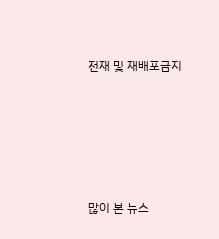전재 및 재배포금지






많이 본 뉴스